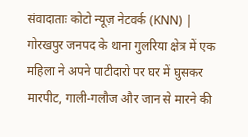संवादाताः कोटो न्यूज़ नेटवर्क (KNN) | गोरखपुर जनपद के थाना गुलरिया क्षेत्र में एक महिला ने अपने पाटीदारो पर घर में घुसकर मारपीट, गाली-गलौज और जान से मारने की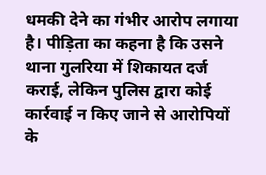धमकी देने का गंभीर आरोप लगाया है। पीड़िता का कहना है कि उसने थाना गुलरिया में शिकायत दर्ज कराई, लेकिन पुलिस द्वारा कोई कार्रवाई न किए जाने से आरोपियों के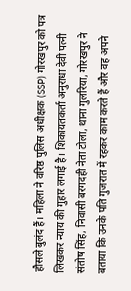हौसले बुलंद हैं। महिला ने वरिष्ठ पुलिस अधीक्षक (SSP) गोरखपुर को पत्र लिखकर न्याय की गुहार लगाई है। शिकायतकर्ता अनुराधा देवी पत्नी संतोष सिंह, निवासी बरगदही नेता टोला, थाना गुलरिया, गोरखपुर ने बताया कि उनके पति गुजरात में रहकर काम करते हैं और वह अपने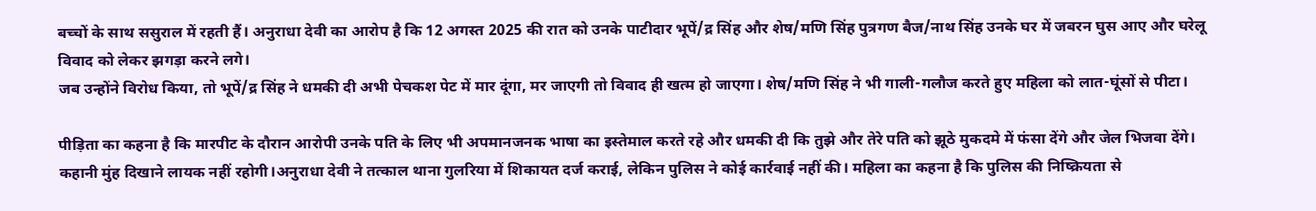बच्चों के साथ ससुराल में रहती हैं। अनुराधा देवी का आरोप है कि 12 अगस्त 2025 की रात को उनके पाटीदार भूपें/द्र सिंह और शेष/मणि सिंह पुत्रगण बैज/नाथ सिंह उनके घर में जबरन घुस आए और घरेलू विवाद को लेकर झगड़ा करने लगे।
जब उन्होंने विरोध किया, तो भूपें/द्र सिंह ने धमकी दी अभी पेचकश पेट में मार दूंगा, मर जाएगी तो विवाद ही खत्म हो जाएगा। शेष/मणि सिंह ने भी गाली-गलौज करते हुए महिला को लात-घूंसों से पीटा।

पीड़िता का कहना है कि मारपीट के दौरान आरोपी उनके पति के लिए भी अपमानजनक भाषा का इस्तेमाल करते रहे और धमकी दी कि तुझे और तेरे पति को झूठे मुकदमे में फंसा देंगे और जेल भिजवा देंगे। कहानी मुंह दिखाने लायक नहीं रहोगी।अनुराधा देवी ने तत्काल थाना गुलरिया में शिकायत दर्ज कराई, लेकिन पुलिस ने कोई कार्रवाई नहीं की। महिला का कहना है कि पुलिस की निष्क्रियता से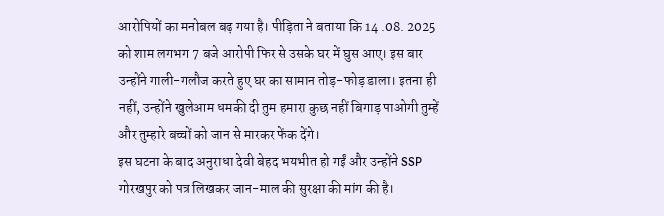आरोपियों का मनोबल बढ़ गया है। पीड़िता ने बताया कि 14 .08. 2025 को शाम लगभग 7 बजे आरोपी फिर से उसके घर में घुस आए। इस बार उन्होंने गाली-गलौज करते हुए घर का सामान तोड़-फोड़ डाला। इतना ही नहीं, उन्होंने खुलेआम धमकी दी तुम हमारा कुछ नहीं बिगाड़ पाओगी तुम्हें और तुम्हारे बच्चों को जान से मारकर फेंक देंगे।
इस घटना के बाद अनुराधा देवी बेहद भयभीत हो गईं और उन्होंने SSP गोरखपुर को पत्र लिखकर जान-माल की सुरक्षा की मांग की है।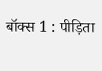बॉक्स 1 : पीड़िता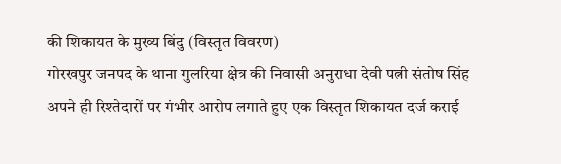की शिकायत के मुख्य बिंदु (विस्तृत विवरण)
गोरखपुर जनपद के थाना गुलरिया क्षेत्र की निवासी अनुराधा देवी पत्नी संतोष सिंह अपने ही रिश्तेदारों पर गंभीर आरोप लगाते हुए एक विस्तृत शिकायत दर्ज कराई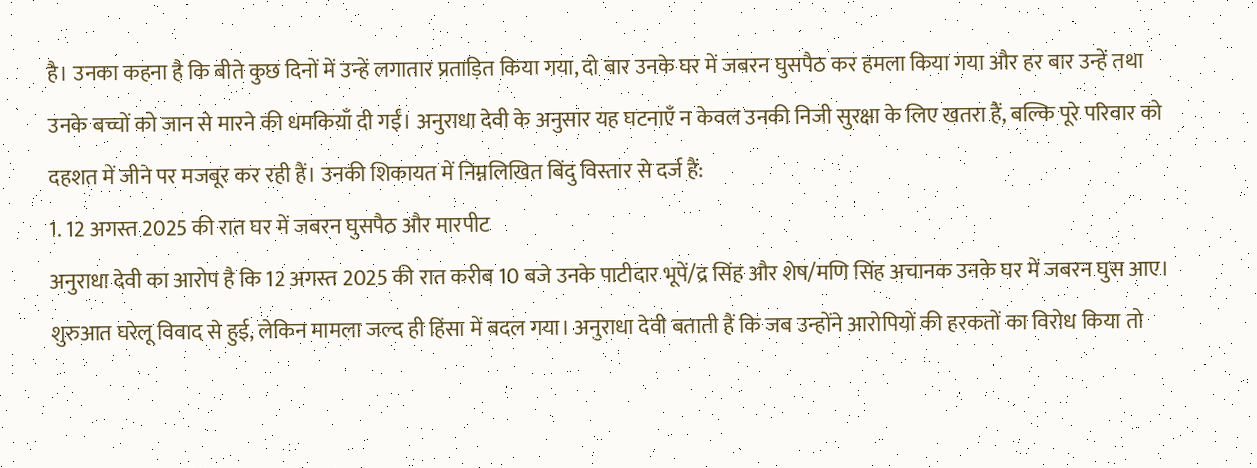है। उनका कहना है कि बीते कुछ दिनों में उन्हें लगातार प्रताड़ित किया गया, दो बार उनके घर में जबरन घुसपैठ कर हमला किया गया और हर बार उन्हें तथा उनके बच्चों को जान से मारने की धमकियाँ दी गईं। अनुराधा देवी के अनुसार यह घटनाएँ न केवल उनकी निजी सुरक्षा के लिए खतरा हैं, बल्कि पूरे परिवार को दहशत में जीने पर मजबूर कर रही हैं। उनकी शिकायत में निम्नलिखित बिंदु विस्तार से दर्ज हैं:
1. 12 अगस्त 2025 की रात घर में जबरन घुसपैठ और मारपीट
अनुराधा देवी का आरोप है कि 12 अगस्त 2025 की रात करीब 10 बजे उनके पाटीदार भूपें/द्र सिंह और शेष/मणि सिंह अचानक उनके घर में जबरन घुस आए। शुरुआत घरेलू विवाद से हुई, लेकिन मामला जल्द ही हिंसा में बदल गया। अनुराधा देवी बताती हैं कि जब उन्होंने आरोपियों की हरकतों का विरोध किया तो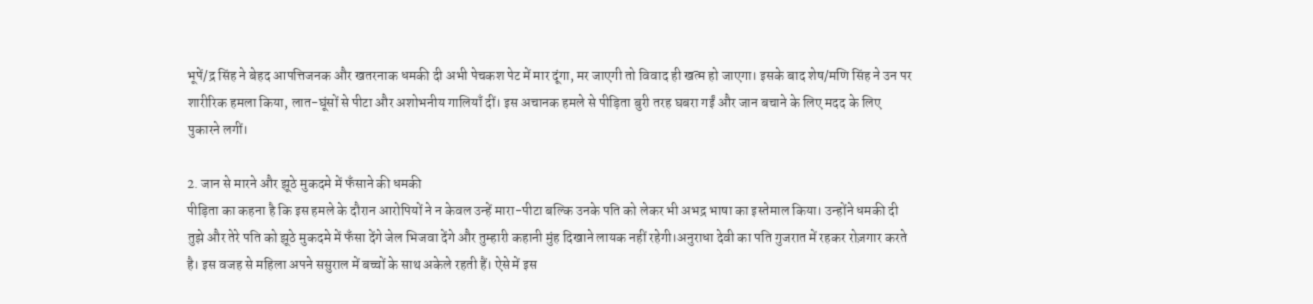भूपें/द्र सिंह ने बेहद आपत्तिजनक और खतरनाक धमकी दी अभी पेचकश पेट में मार दूंगा, मर जाएगी तो विवाद ही खत्म हो जाएगा। इसके बाद शेष/मणि सिंह ने उन पर शारीरिक हमला किया, लात-घूंसों से पीटा और अशोभनीय गालियाँ दीं। इस अचानक हमले से पीड़िता बुरी तरह घबरा गईं और जान बचाने के लिए मदद के लिए पुकारने लगीं।

2. जान से मारने और झूठे मुकदमे में फँसाने की धमकी
पीड़िता का कहना है कि इस हमले के दौरान आरोपियों ने न केवल उन्हें मारा-पीटा बल्कि उनके पति को लेकर भी अभद्र भाषा का इस्तेमाल किया। उन्होंने धमकी दी तुझे और तेरे पति को झूठे मुकदमे में फँसा देंगे जेल भिजवा देंगे और तुम्हारी कहानी मुंह दिखाने लायक नहीं रहेगी।अनुराधा देवी का पति गुजरात में रहकर रोज़गार करते है। इस वजह से महिला अपने ससुराल में बच्चों के साथ अकेले रहती हैं। ऐसे में इस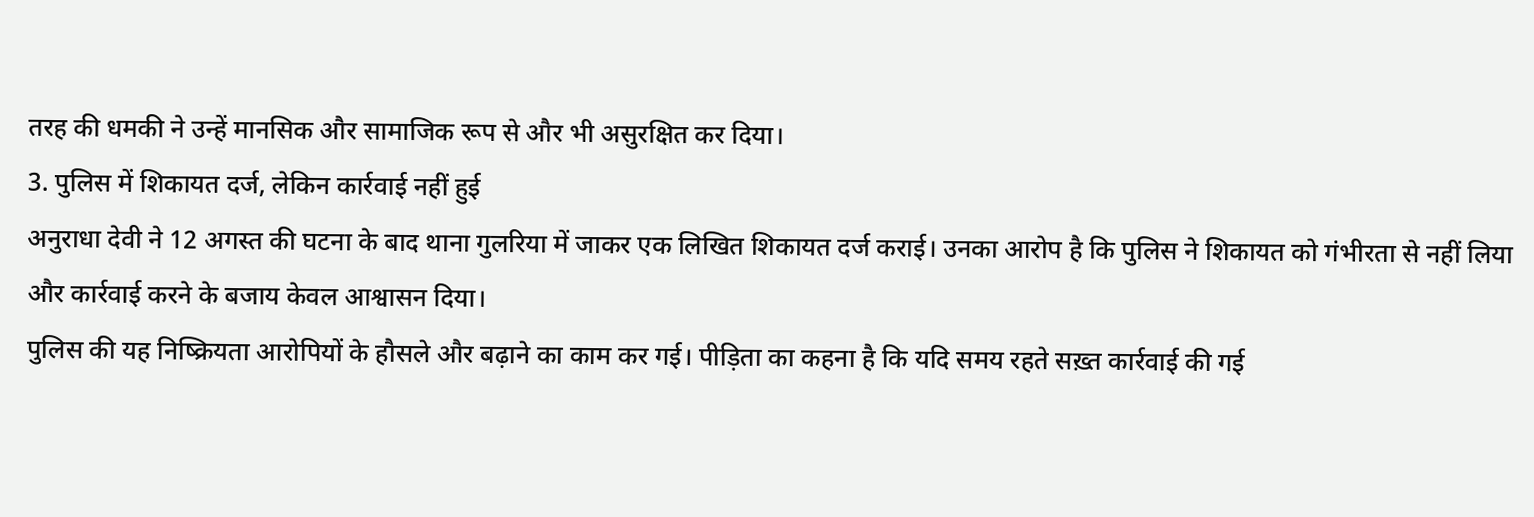तरह की धमकी ने उन्हें मानसिक और सामाजिक रूप से और भी असुरक्षित कर दिया।
3. पुलिस में शिकायत दर्ज, लेकिन कार्रवाई नहीं हुई
अनुराधा देवी ने 12 अगस्त की घटना के बाद थाना गुलरिया में जाकर एक लिखित शिकायत दर्ज कराई। उनका आरोप है कि पुलिस ने शिकायत को गंभीरता से नहीं लिया और कार्रवाई करने के बजाय केवल आश्वासन दिया।
पुलिस की यह निष्क्रियता आरोपियों के हौसले और बढ़ाने का काम कर गई। पीड़िता का कहना है कि यदि समय रहते सख़्त कार्रवाई की गई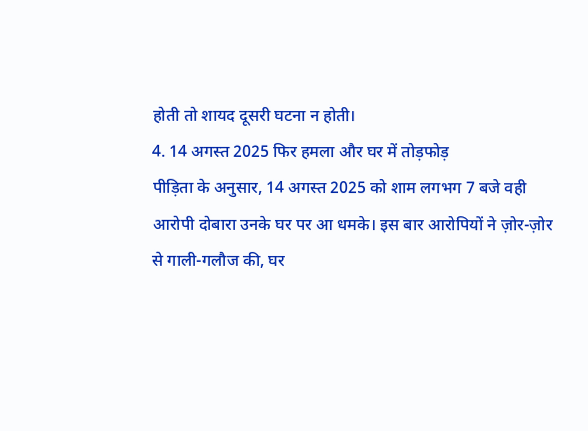होती तो शायद दूसरी घटना न होती।
4. 14 अगस्त 2025 फिर हमला और घर में तोड़फोड़
पीड़िता के अनुसार, 14 अगस्त 2025 को शाम लगभग 7 बजे वही आरोपी दोबारा उनके घर पर आ धमके। इस बार आरोपियों ने ज़ोर-ज़ोर से गाली-गलौज की, घर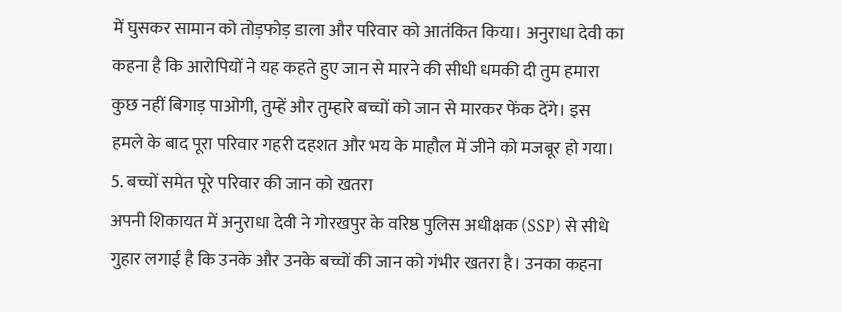में घुसकर सामान को तोड़फोड़ डाला और परिवार को आतंकित किया। अनुराधा देवी का कहना है कि आरोपियों ने यह कहते हुए जान से मारने की सीधी धमकी दी तुम हमारा कुछ नहीं बिगाड़ पाओगी, तुम्हें और तुम्हारे बच्चों को जान से मारकर फेंक देंगे। इस हमले के बाद पूरा परिवार गहरी दहशत और भय के माहौल में जीने को मजबूर हो गया।
5. बच्चों समेत पूरे परिवार की जान को खतरा
अपनी शिकायत में अनुराधा देवी ने गोरखपुर के वरिष्ठ पुलिस अधीक्षक (SSP) से सीधे गुहार लगाई है कि उनके और उनके बच्चों की जान को गंभीर खतरा है। उनका कहना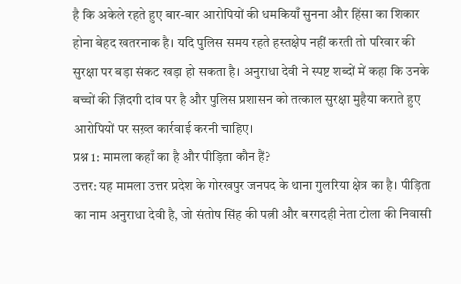है कि अकेले रहते हुए बार-बार आरोपियों की धमकियाँ सुनना और हिंसा का शिकार होना बेहद खतरनाक है। यदि पुलिस समय रहते हस्तक्षेप नहीं करती तो परिवार की सुरक्षा पर बड़ा संकट खड़ा हो सकता है। अनुराधा देवी ने स्पष्ट शब्दों में कहा कि उनके बच्चों की ज़िंदगी दांव पर है और पुलिस प्रशासन को तत्काल सुरक्षा मुहैया कराते हुए आरोपियों पर सख़्त कार्रवाई करनी चाहिए।
प्रश्न 1: मामला कहाँ का है और पीड़िता कौन हैं?
उत्तर: यह मामला उत्तर प्रदेश के गोरखपुर जनपद के थाना गुलरिया क्षेत्र का है। पीड़िता का नाम अनुराधा देवी है, जो संतोष सिंह की पत्नी और बरगदही नेता टोला की निवासी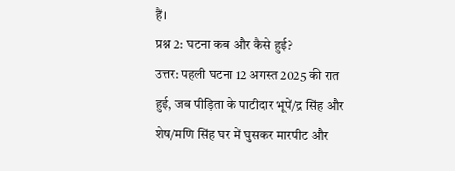हैं।
प्रश्न 2: घटना कब और कैसे हुई?
उत्तर: पहली घटना 12 अगस्त 2025 की रात हुई, जब पीड़िता के पाटीदार भूपें/द्र सिंह और शेष/मणि सिंह घर में घुसकर मारपीट और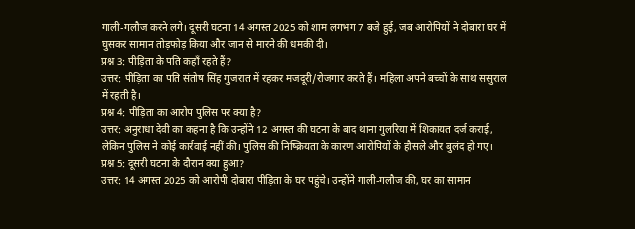गाली-गलौज करने लगे। दूसरी घटना 14 अगस्त 2025 को शाम लगभग 7 बजे हुई, जब आरोपियों ने दोबारा घर में घुसकर सामान तोड़फोड़ किया और जान से मारने की धमकी दी।
प्रश्न 3: पीड़िता के पति कहाँ रहते हैं?
उत्तर: पीड़िता का पति संतोष सिंह गुजरात में रहकर मजदूरी/रोजगार करते हैं। महिला अपने बच्चों के साथ ससुराल में रहती है।
प्रश्न 4: पीड़िता का आरोप पुलिस पर क्या है?
उत्तर: अनुराधा देवी का कहना है कि उन्होंने 12 अगस्त की घटना के बाद थाना गुलरिया में शिकायत दर्ज कराई, लेकिन पुलिस ने कोई कार्रवाई नहीं की। पुलिस की निष्क्रियता के कारण आरोपियों के हौसले और बुलंद हो गए।
प्रश्न 5: दूसरी घटना के दौरान क्या हुआ?
उत्तर: 14 अगस्त 2025 को आरोपी दोबारा पीड़िता के घर पहुंचे। उन्होंने गाली-गलौज की, घर का सामान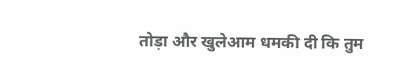तोड़ा और खुलेआम धमकी दी कि तुम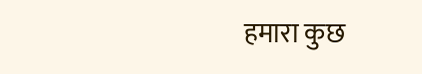हमारा कुछ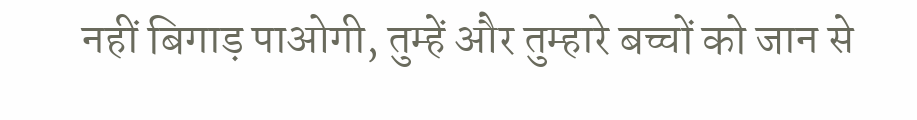नहीं बिगाड़ पाओगी, तुम्हें और तुम्हारे बच्चों को जान से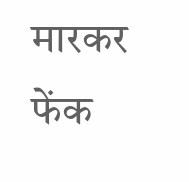मारकर फेंक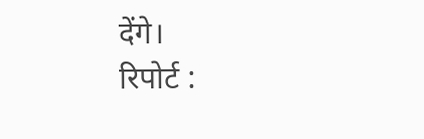देंगे।
रिपोर्ट :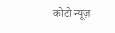कोटो न्यूज़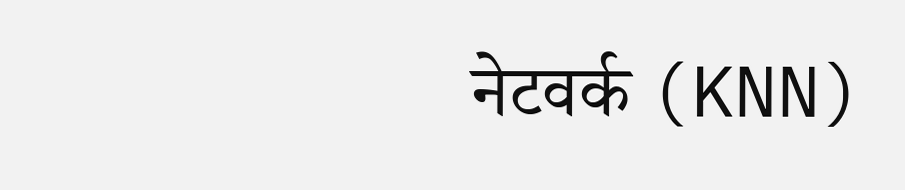नेटवर्क (KNN)